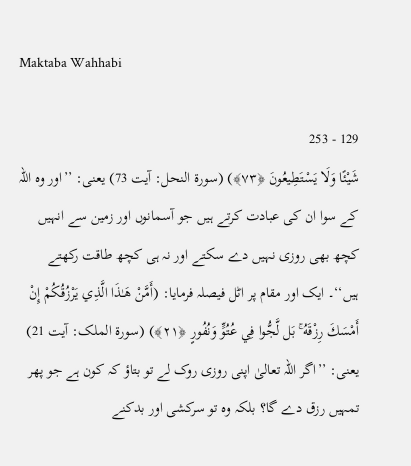Maktaba Wahhabi

129 - 253
شَيْئًا وَلَا يَسْتَطِيعُونَ ﴿٧٣﴾) (سورۃ النحل: آیت 73) یعنی: ’’اور وہ اللہ کے سوا ان کی عبادت کرتے ہیں جو آسمانوں اور زمین سے انہیں کچھ بھی روزی نہیں دے سکتے اور نہ ہی کچھ طاقت رکھتے ہیں‘‘۔ ایک اور مقام پر اٹل فیصلہ فرمایا: (أَمَّنْ هَـٰذَا الَّذِي يَرْزُقُكُمْ إِنْ أَمْسَكَ رِزْقَهُ ۚ بَل لَّجُّوا فِي عُتُوٍّ وَنُفُورٍ ﴿٢١﴾) (سورۃ الملک: آیت 21) یعنی: ’’اگر اللہ تعالیٰ اپنی روزی روک لے تو بتاؤ کہ کون ہے جو پھر تمہیں رزق دے گا؟ بلکہ وہ تو سرکشی اور بدکنے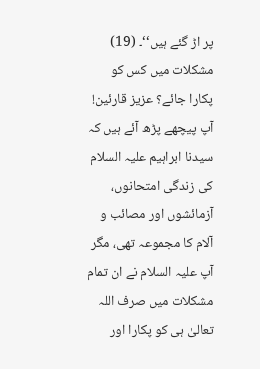پر اڑ گئے ہیں‘‘۔ (19) مشکلات میں کس کو پکارا جائے؟ عزیز قارئین! آپ پیچھے پڑھ آئے ہیں کہ سیدنا ابراہیم علیہ السلام کی زندگی امتحانوں، آزمائشوں اور مصائب و آلام کا مجموعہ تھی، مگر آپ علیہ السلام نے ان تمام مشکلات میں صرف اللہ تعالیٰ ہی کو پکارا اور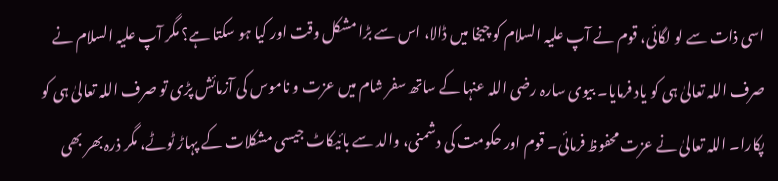اسی ذات سے لو لگائی، قوم نے آپ علیہ السلام کو چیخا میں ڈالا، اس سے بڑا مشکل وقت اور کیا ہو سکتا ہے؟ مگر آپ علیہ السلام نے صرف اللہ تعالیٰ ہی کو یاد فرمایا۔ بیوی سارہ رضی اللہ عنہا کے ساتھ سفر شام میں عزت و ناموس کی آزمائش پڑی تو صرف اللہ تعالیٰ ہی کو پکارا۔ اللہ تعالیٰ نے عزت محفوظ فرمائی۔ قوم اور حکومت کی دشمنی، والد سے بائیکاٹ جیسی مشکلات کے پہاڑ ٹوٹے، مگر ذرہ بھر بھی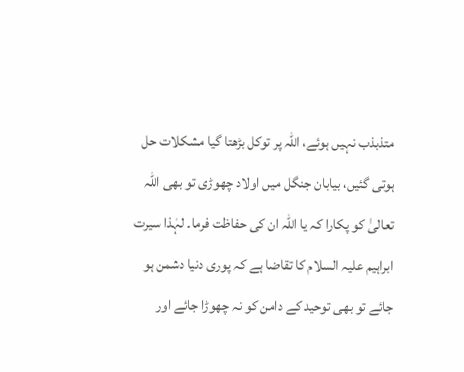متذبذب نہیں ہوئے، اللہ پر توکل بڑھتا گیا مشکلات حل ہوتی گئیں، بیابان جنگل میں اولاد چھوڑی تو بھی اللہ تعالیٰ کو پکارا کہ یا اللہ ان کی حفاظت فرما۔ لہٰذا سیرت ابراہیم علیہ السلام کا تقاضا ہے کہ پوری دنیا دشمن ہو جائے تو بھی توحید کے دامن کو نہ چھوڑا جائے اور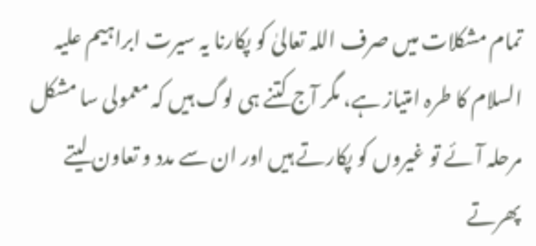تمام مشکلات میں صرف اللہ تعالیٰ کو پکارنا یہ سیرت ابراہیم علیہ السلام کا طرہ امتیاز ہے، مگر آج کتنے ہی لوگ ہیں کہ معمولی سا مشکل مرحلہ آئے تو غیروں کو پکارتے ہیں اور ان سے مدد و تعاون لیتے پھرتے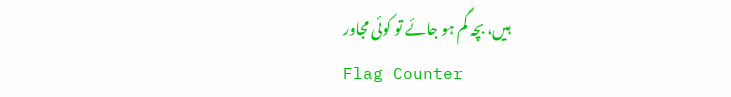ہیں، بچہ گم ہو جائے تو کوئی مجاور
Flag Counter